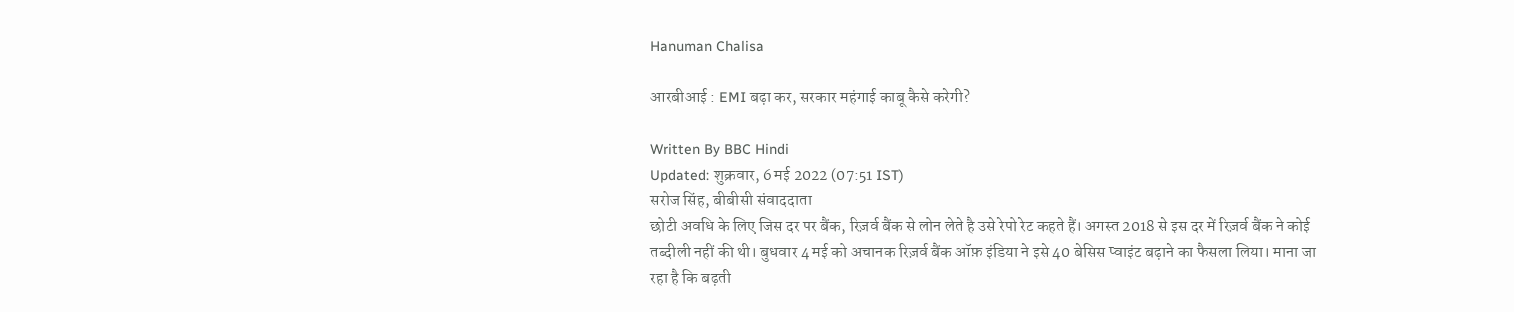Hanuman Chalisa

आरबीआई : EMI बढ़ा कर, सरकार महंगाई काबू कैसे करेगी?

Written By BBC Hindi
Updated: शुक्रवार, 6 मई 2022 (07:51 IST)
सरोज सिंह, बीबीसी संवाददाता
छोटी अवधि के लिए जिस दर पर बैंक, रिज़र्व बैंक से लोन लेते है उसे रेपो रेट कहते हैं। अगस्त 2018 से इस दर में रिज़र्व बैंक ने कोई तब्दीली नहीं की थी। बुधवार 4 मई को अचानक रिज़र्व बैंक ऑफ़ इंडिया ने इसे 40 बेसिस प्वाइंट बढ़ाने का फैसला लिया। माना जा रहा है कि बढ़ती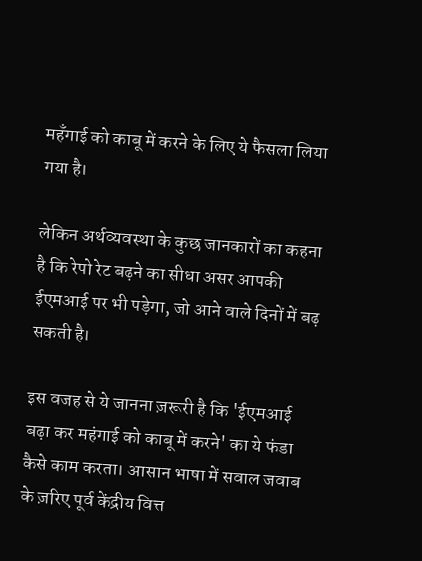महँगाई को काबू में करने के लिए ये फैसला लिया गया है।

लेकिन अर्थव्यवस्था के कुछ जानकारों का कहना है कि रेपो रेट बढ़ने का सीधा असर आपकी ईएमआई पर भी पड़ेगा, जो आने वाले दिनों में बढ़ सकती है।

इस वजह से ये जानना ज़रूरी है कि 'ईएमआई बढ़ा कर महंगाई को काबू में करने' का ये फंडा कैसे काम करता। आसान भाषा में सवाल जवाब के ज़रिए पूर्व केंद्रीय वित्त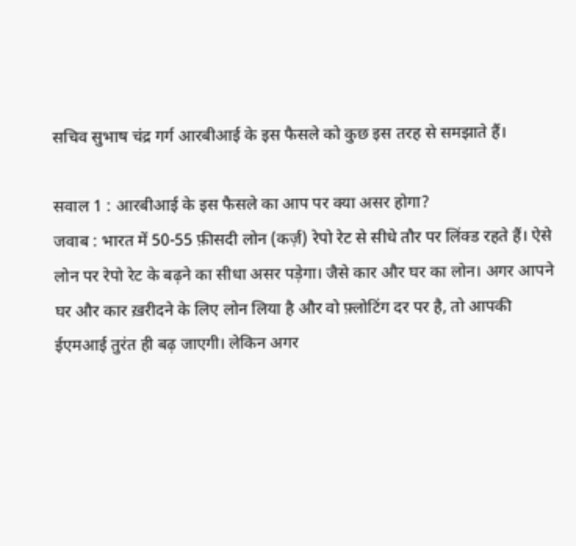सचिव सुभाष चंद्र गर्ग आरबीआई के इस फैसले को कुछ इस तरह से समझाते हैं।

सवाल 1 : आरबीआई के इस फैसले का आप पर क्या असर होगा?
जवाब : भारत में 50-55 फ़ीसदी लोन (कर्ज़) रेपो रेट से सीधे तौर पर लिंक्ड रहते हैं। ऐसे लोन पर रेपो रेट के बढ़ने का सीधा असर पड़ेगा। जैसे कार और घर का लोन। अगर आपने घर और कार ख़रीदने के लिए लोन लिया है और वो फ़्लोटिंग दर पर है, तो आपकी ईएमआई तुरंत ही बढ़ जाएगी। लेकिन अगर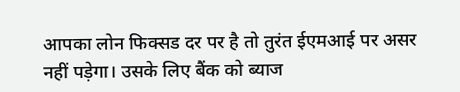आपका लोन फिक्सड दर पर है तो तुरंत ईएमआई पर असर नहीं पड़ेगा। उसके लिए बैंक को ब्याज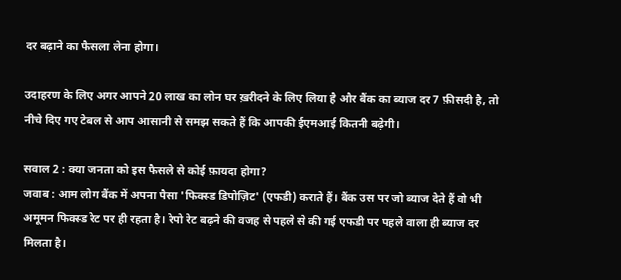दर बढ़ाने का फैसला लेना होगा।

उदाहरण के लिए अगर आपने 20 लाख का लोन घर ख़रीदने के लिए लिया है और बैंक का ब्याज दर 7 फ़ीसदी है, तो नीचे दिए गए टेबल से आप आसानी से समझ सकते हैं कि आपकी ईएमआई कितनी बढ़ेगी।

सवाल 2 : क्या जनता को इस फैसले से कोई फ़ायदा होगा?
जवाब : आम लोग बैंक में अपना पैसा 'फिक्स्ड डिपोज़िट' (एफडी) कराते हैं। बैंक उस पर जो ब्याज देते हैं वो भी अमूमन फिक्स्ड रेट पर ही रहता है। रेपो रेट बढ़ने की वजह से पहले से की गई एफडी पर पहले वाला ही ब्याज दर मिलता है।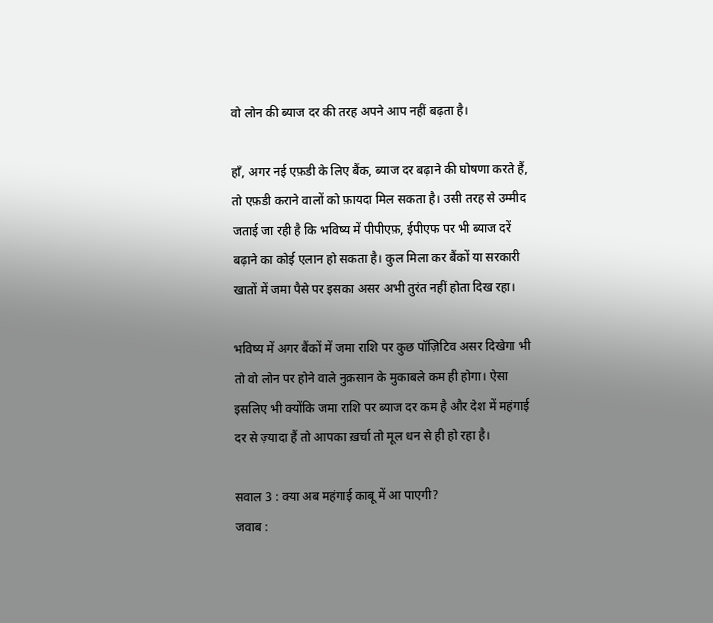वो लोन की ब्याज दर की तरह अपने आप नहीं बढ़ता है।

हाँ, अगर नई एफ़डी के लिए बैंक, ब्याज दर बढ़ाने की घोषणा करते हैं, तो एफ़डी कराने वालों को फ़ायदा मिल सकता है। उसी तरह से उम्मीद जताई जा रही है कि भविष्य में पीपीएफ़, ईपीएफ पर भी ब्याज दरें बढ़ाने का कोई एलान हो सकता है। कुल मिला कर बैंकों या सरकारी खातों में जमा पैसे पर इसका असर अभी तुरंत नहीं होता दिख रहा।

भविष्य में अगर बैंकों में जमा राशि पर कुछ पॉज़िटिव असर दिखेगा भी तो वो लोन पर होने वाले नुक़सान के मुकाबले कम ही होगा। ऐसा इसलिए भी क्योंकि जमा राशि पर ब्याज दर कम है और देश में महंगाई दर से ज़्यादा हैं तो आपका ख़र्चा तो मूल धन से ही हो रहा है।

सवाल 3 : क्या अब महंगाई काबू में आ पाएगी?
जवाब :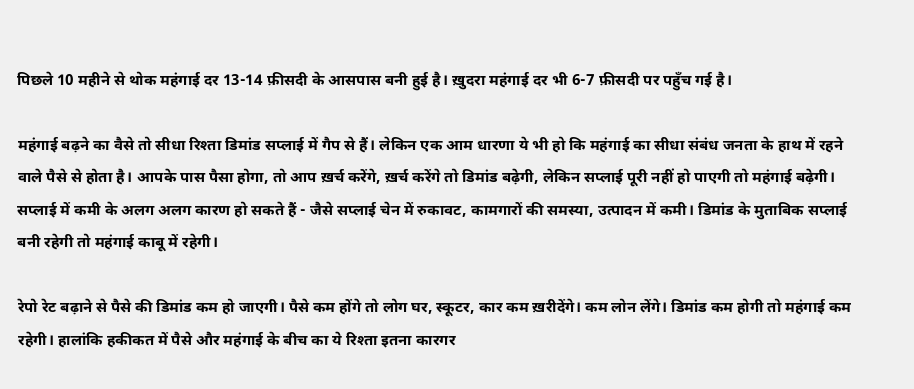पिछले 10 महीने से थोक महंगाई दर 13-14 फ़ीसदी के आसपास बनी हुई है। ख़ुदरा महंगाई दर भी 6-7 फ़ीसदी पर पहुँच गई है।

महंगाई बढ़ने का वैसे तो सीधा रिश्ता डिमांड सप्लाई में गैप से हैं। लेकिन एक आम धारणा ये भी हो कि महंगाई का सीधा संबंध जनता के हाथ में रहने वाले पैसे से होता है। आपके पास पैसा होगा, तो आप ख़र्च करेंगे, ख़र्च करेंगे तो डिमांड बढ़ेगी, लेकिन सप्लाई पूरी नहीं हो पाएगी तो महंगाई बढ़ेगी। सप्लाई में कमी के अलग अलग कारण हो सकते हैं - जैसे सप्लाई चेन में रुकावट, कामगारों की समस्या, उत्पादन में कमी। डिमांड के मुताबिक सप्लाई बनी रहेगी तो महंगाई काबू में रहेगी।

रेपो रेट बढ़ाने से पैसे की डिमांड कम हो जाएगी। पैसे कम होंगे तो लोग घर, स्कूटर, कार कम ख़रीदेंगे। कम लोन लेंगे। डिमांड कम होगी तो महंगाई कम रहेगी। हालांकि हकीकत में पैसे और महंगाई के बीच का ये रिश्ता इतना कारगर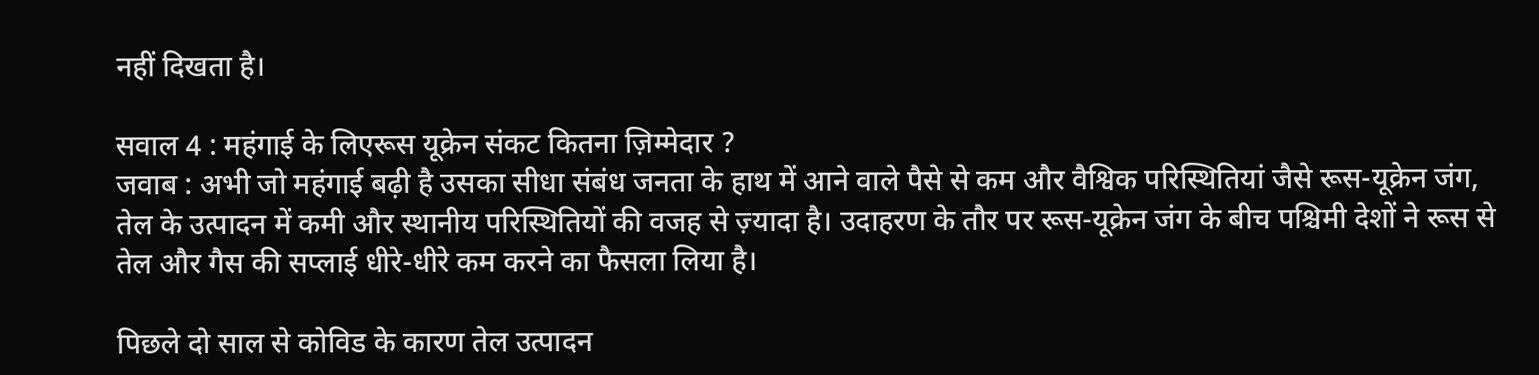नहीं दिखता है।

सवाल 4 : महंगाई के लिएरूस यूक्रेन संकट कितना ज़िम्मेदार ?
जवाब : अभी जो महंगाई बढ़ी है उसका सीधा संबंध जनता के हाथ में आने वाले पैसे से कम और वैश्विक परिस्थितियां जैसे रूस-यूक्रेन जंग, तेल के उत्पादन में कमी और स्थानीय परिस्थितियों की वजह से ज़्यादा है। उदाहरण के तौर पर रूस-यूक्रेन जंग के बीच पश्चिमी देशों ने रूस से तेल और गैस की सप्लाई धीरे-धीरे कम करने का फैसला लिया है।

पिछले दो साल से कोविड के कारण तेल उत्पादन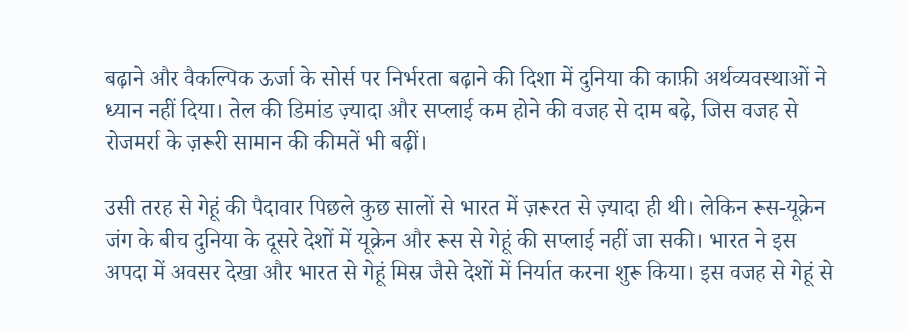बढ़ाने और वैकल्पिक ऊर्जा के सोर्स पर निर्भरता बढ़ाने की दिशा में दुनिया की काफ़ी अर्थव्यवस्थाओं ने ध्यान नहीं दिया। तेल की डिमांड ज़्यादा और सप्लाई कम होने की वजह से दाम बढ़े, जिस वजह से रोजमर्रा के ज़रूरी सामान की कीमतें भी बढ़ीं।

उसी तरह से गेहूं की पैदावार पिछले कुछ सालों से भारत में ज़रूरत से ज़्यादा ही थी। लेकिन रूस-यूक्रेन जंग के बीच दुनिया के दूसरे देशों में यूक्रेन और रूस से गेहूं की सप्लाई नहीं जा सकी। भारत ने इस अपदा में अवसर देखा और भारत से गेहूं मिस्र जैसे देशों में निर्यात करना शुरू किया। इस वजह से गेहूं से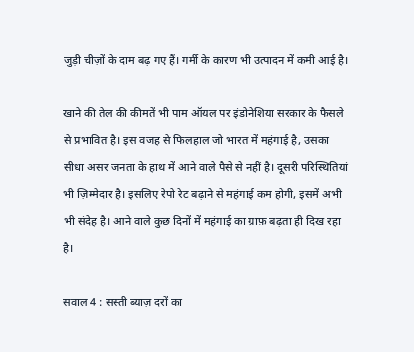जुड़ी चीज़ों के दाम बढ़ गए हैं। गर्मी के कारण भी उत्पादन में कमी आई है।

खाने की तेल की कीमतें भी पाम ऑयल पर इंडोनेशिया सरकार के फैसले से प्रभावित है। इस वजह से फिलहाल जो भारत में महंगाई है, उसका सीधा असर जनता के हाथ में आने वाले पैसे से नहीं है। दूसरी परिस्थितियां भी ज़िम्मेदार है। इसलिए रेपो रेट बढ़ाने से महंगाई कम होगी, इसमें अभी भी संदेह है। आने वाले कुछ दिनों में महंगाई का ग्राफ़ बढ़ता ही दिख रहा है।

सवाल 4 : सस्ती ब्याज़ दरों का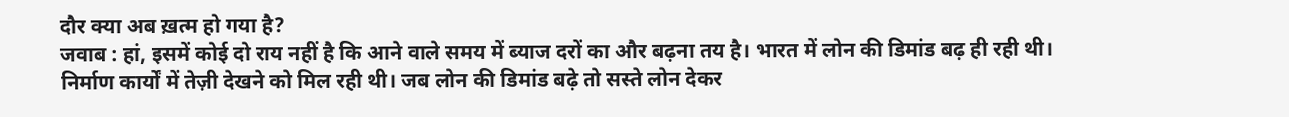दौर क्या अब ख़त्म हो गया है?
जवाब : हां, इसमें कोई दो राय नहीं है कि आने वाले समय में ब्याज दरों का और बढ़ना तय है। भारत में लोन की डिमांड बढ़ ही रही थी। निर्माण कार्यों में तेज़ी देखने को मिल रही थी। जब लोन की डिमांड बढ़े तो सस्ते लोन देकर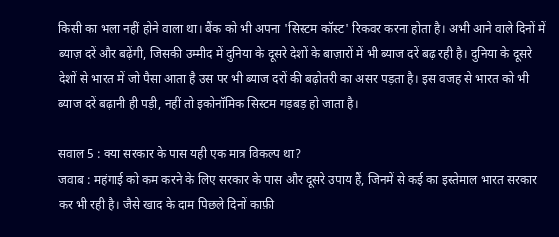किसी का भला नहीं होने वाला था। बैंक को भी अपना 'सिस्टम कॉस्ट' रिकवर करना होता है। अभी आने वाले दिनों में ब्याज़ दरें और बढ़ेंगी, जिसकी उम्मीद में दुनिया के दूसरे देशों के बाज़ारों में भी ब्याज दरें बढ़ रही है। दुनिया के दूसरे देशों से भारत में जो पैसा आता है उस पर भी ब्याज दरों की बढ़ोतरी का असर पड़ता है। इस वजह से भारत को भी ब्याज दरें बढ़ानी ही पड़ी, नहीं तो इकोनॉमिक सिस्टम गड़बड़ हो जाता है।

सवाल 5 : क्या सरकार के पास यही एक मात्र विकल्प था?
जवाब : महंगाई को कम करने के लिए सरकार के पास और दूसरे उपाय हैं, जिनमें से कई का इस्तेमाल भारत सरकार कर भी रही है। जैसे खाद के दाम पिछले दिनों काफ़ी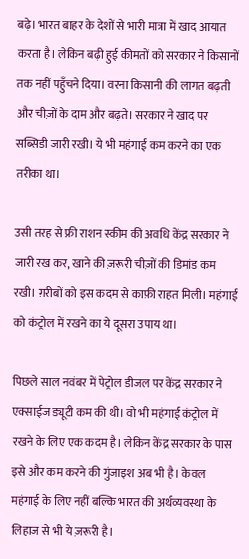बढ़े। भारत बाहर के देशों से भारी मात्रा में खाद आयात करता है। लेकिन बढ़ी हुई कीमतों को सरकार ने किसानों तक नहीं पहुँचने दिया। वरना किसानी की लागत बढ़ती और चीज़ों के दाम और बढ़ते। सरकार ने खाद पर सब्सिडी जारी रखी। ये भी महंगाई कम करने का एक तरीका था।

उसी तरह से फ्री राशन स्कीम की अवधि केंद्र सरकार ने जारी रख कर, खाने की ज़रूरी चीज़ों की डिमांड कम रखी। ग़रीबों को इस कदम से काफ़ी राहत मिली। महंगाई को कंट्रोल में रखने का ये दूसरा उपाय था।

पिछले साल नवंबर में पेट्रोल डीजल पर केंद्र सरकार ने एक्साईज ड्यूटी कम की थी। वो भी महंगाई कंट्रोल में रखने के लिए एक कदम है। लेकिन केंद्र सरकार के पास इसे और कम करने की गुंजाइश अब भी है। केवल महंगाई के लिए नहीं बल्कि भारत की अर्थव्यवस्था के लिहाज से भी ये ज़रूरी है।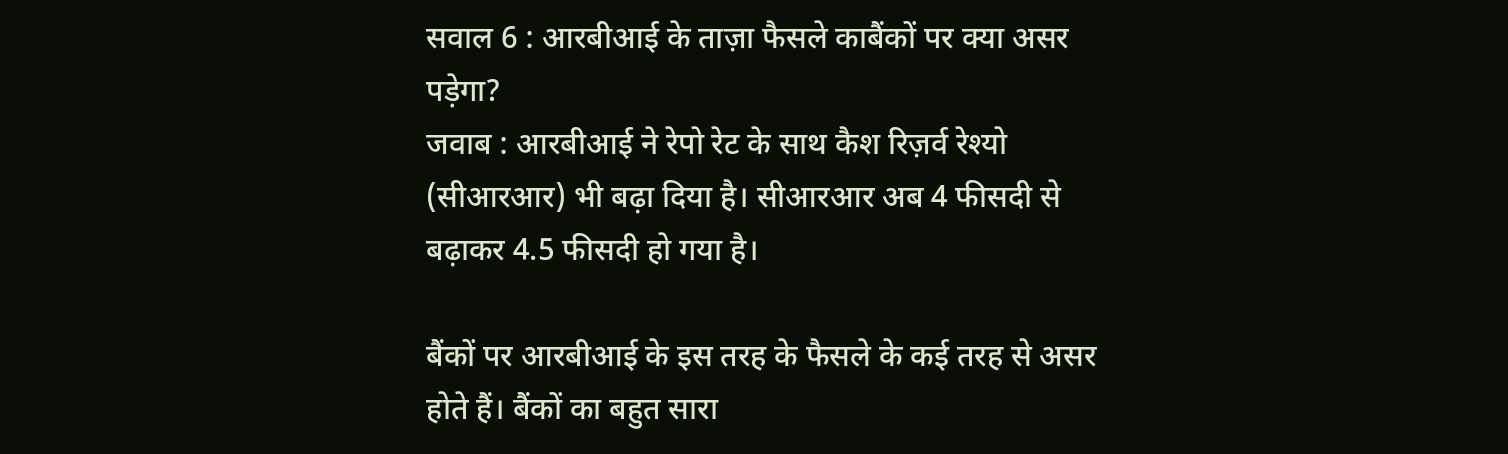सवाल 6 : आरबीआई के ताज़ा फैसले काबैंकों पर क्या असर पड़ेगा?
जवाब : आरबीआई ने रेपो रेट के साथ कैश रिज़र्व रेश्यो (सीआरआर) भी बढ़ा दिया है। सीआरआर अब 4 फीसदी से बढ़ाकर 4.5 फीसदी हो गया है।

बैंकों पर आरबीआई के इस तरह के फैसले के कई तरह से असर होते हैं। बैंकों का बहुत सारा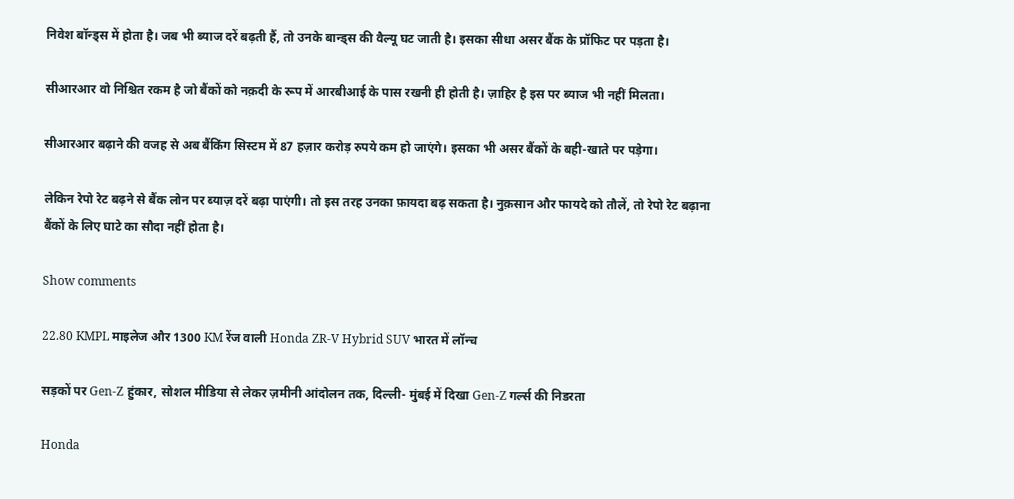निवेश बॉन्ड्स में होता है। जब भी ब्याज दरें बढ़ती हैं, तो उनके बान्ड्स की वैल्यू घट जाती है। इसका सीधा असर बैंक के प्रॉफिट पर पड़ता है।

सीआरआर वो निश्चित रकम है जो बैंकों को नक़दी के रूप में आरबीआई के पास रखनी ही होती है। ज़ाहिर है इस पर ब्याज भी नहीं मिलता।

सीआरआर बढ़ाने की वजह से अब बैंकिंग सिस्टम में 87 हज़ार करोड़ रुपये कम हो जाएंगे। इसका भी असर बैंकों के बही-खाते पर पड़ेगा।

लेकिन रेपो रेट बढ़ने से बैंक लोन पर ब्याज़ दरें बढ़ा पाएंगी। तो इस तरह उनका फ़ायदा बढ़ सकता है। नुक़सान और फायदे को तौलें, तो रेपो रेट बढ़ाना बैंकों के लिए घाटे का सौदा नहीं होता है।

Show comments

22.80 KMPL माइलेज और 1300 KM रेंज वाली Honda ZR-V Hybrid SUV भारत में लॉन्च

सड़कों पर Gen-Z हुंकार, सोशल मीडिया से लेकर ज़मीनी आंदोलन तक, दिल्ली- मुंबई में दिखा Gen-Z गर्ल्‍स की निडरता

Honda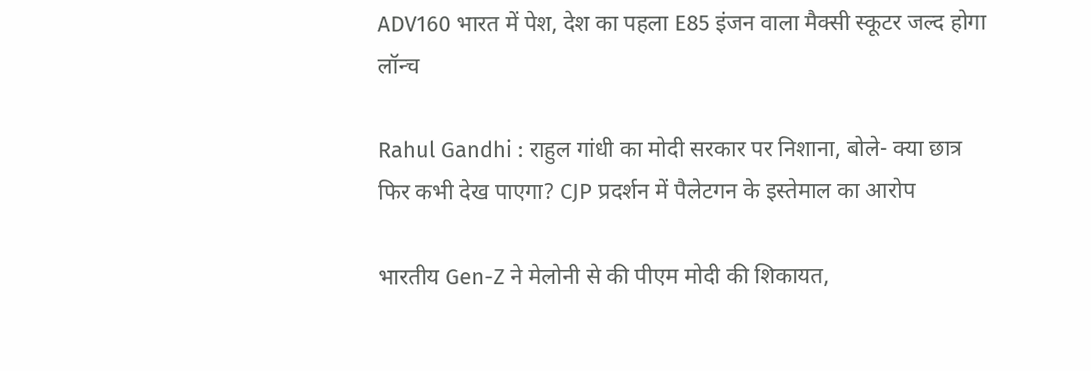ADV160 भारत में पेश, देश का पहला E85 इंजन वाला मैक्सी स्कूटर जल्द होगा लॉन्च

Rahul Gandhi : राहुल गांधी का मोदी सरकार पर निशाना, बोले- क्या छात्र फिर कभी देख पाएगा? CJP प्रदर्शन में पैलेटगन के इस्तेमाल का आरोप

भारतीय Gen-Z ने मेलोनी से की पीएम मोदी की शिकायत,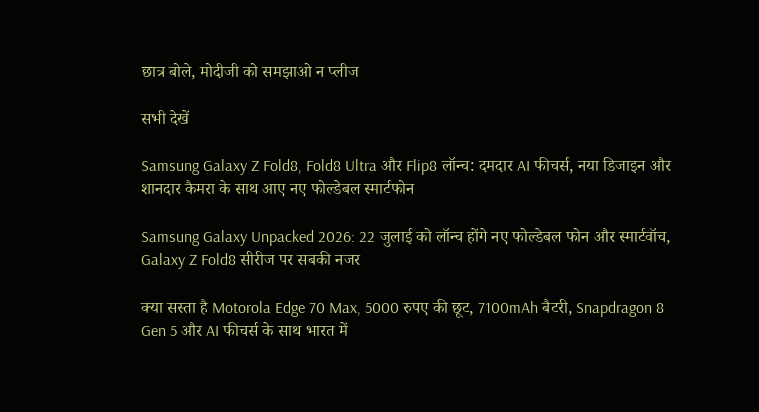छात्र बोले, मोदीजी को समझाओ न प्‍लीज

सभी देखें

Samsung Galaxy Z Fold8, Fold8 Ultra और Flip8 लॉन्च: दमदार AI फीचर्स, नया डिजाइन और शानदार कैमरा के साथ आए नए फोल्डेबल स्मार्टफोन

Samsung Galaxy Unpacked 2026: 22 जुलाई को लॉन्च होंगे नए फोल्डेबल फोन और स्मार्टवॉच, Galaxy Z Fold8 सीरीज पर सबकी नजर

क्या सस्ता है Motorola Edge 70 Max, 5000 रुपए की छूट, 7100mAh बैटरी, Snapdragon 8 Gen 5 और AI फीचर्स के साथ भारत में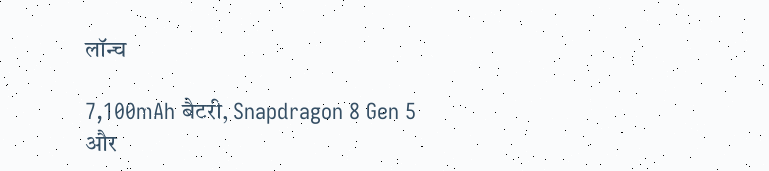लॉन्च

7,100mAh बैटरी, Snapdragon 8 Gen 5 और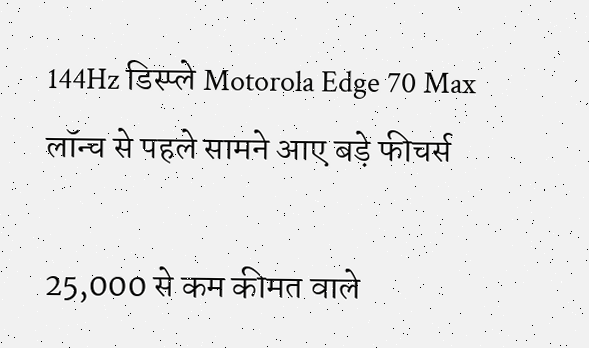144Hz डिस्प्ले Motorola Edge 70 Max लॉन्च से पहले सामने आए बड़े फीचर्स

25,000 से कम कीमत वाले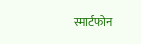स्मार्टफोन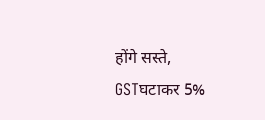होंगे सस्ते, GSTघटाकर 5%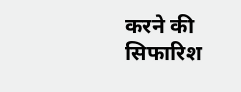करने की सिफारिश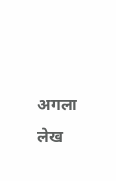अगला लेख